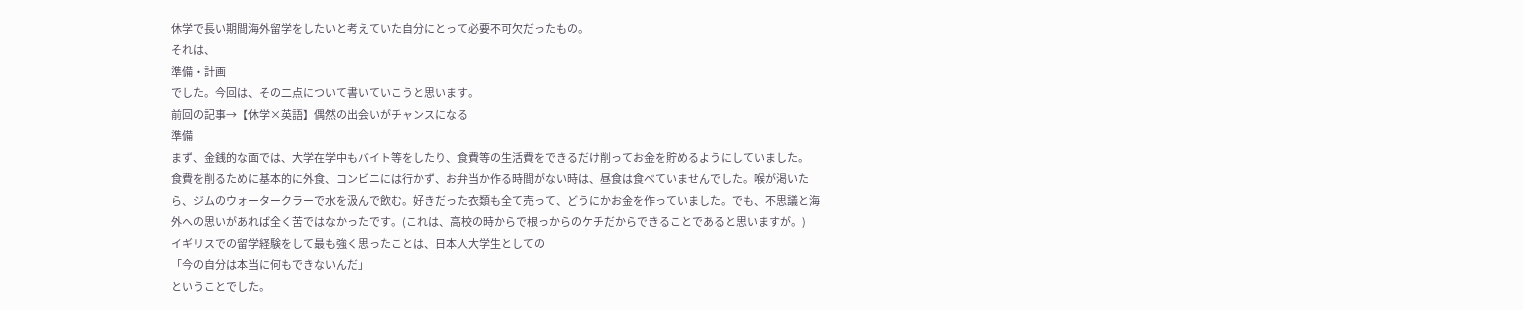休学で長い期間海外留学をしたいと考えていた自分にとって必要不可欠だったもの。
それは、
準備・計画
でした。今回は、その二点について書いていこうと思います。
前回の記事→【休学×英語】偶然の出会いがチャンスになる
準備
まず、金銭的な面では、大学在学中もバイト等をしたり、食費等の生活費をできるだけ削ってお金を貯めるようにしていました。
食費を削るために基本的に外食、コンビニには行かず、お弁当か作る時間がない時は、昼食は食べていませんでした。喉が渇いたら、ジムのウォータークラーで水を汲んで飲む。好きだった衣類も全て売って、どうにかお金を作っていました。でも、不思議と海外への思いがあれば全く苦ではなかったです。(これは、高校の時からで根っからのケチだからできることであると思いますが。)
イギリスでの留学経験をして最も強く思ったことは、日本人大学生としての
「今の自分は本当に何もできないんだ」
ということでした。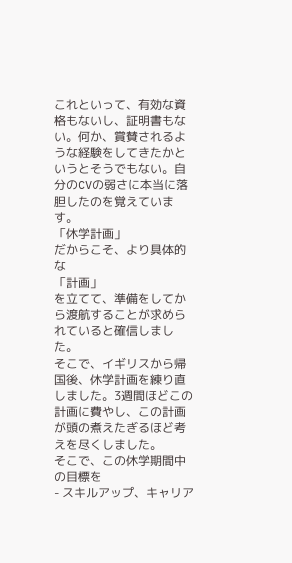これといって、有効な資格もないし、証明書もない。何か、賞賛されるような経験をしてきたかというとそうでもない。自分のCVの弱さに本当に落胆したのを覚えています。
「休学計画」
だからこそ、より具体的な
「計画」
を立てて、準備をしてから渡航することが求められていると確信しました。
そこで、イギリスから帰国後、休学計画を練り直しました。3週間ほどこの計画に費やし、この計画が頭の煮えたぎるほど考えを尽くしました。
そこで、この休学期間中の目標を
- スキルアップ、キャリア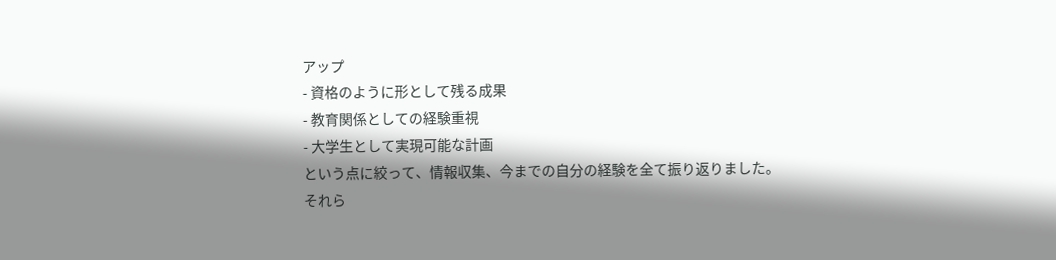アップ
- 資格のように形として残る成果
- 教育関係としての経験重視
- 大学生として実現可能な計画
という点に絞って、情報収集、今までの自分の経験を全て振り返りました。
それら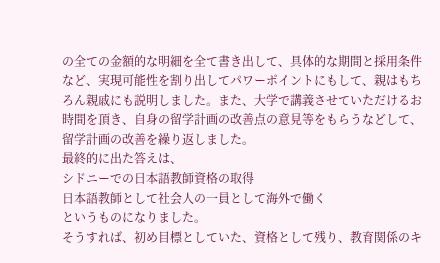の全ての金額的な明細を全て書き出して、具体的な期間と採用条件など、実現可能性を割り出してパワーポイントにもして、親はもちろん親戚にも説明しました。また、大学で講義させていただけるお時間を頂き、自身の留学計画の改善点の意見等をもらうなどして、留学計画の改善を繰り返しました。
最終的に出た答えは、
シドニーでの日本語教師資格の取得
日本語教師として社会人の一員として海外で働く
というものになりました。
そうすれば、初め目標としていた、資格として残り、教育関係のキ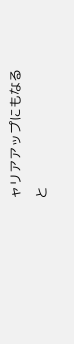ャリアアップにもなると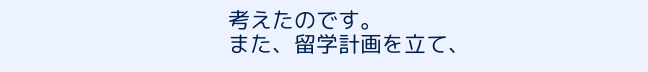考えたのです。
また、留学計画を立て、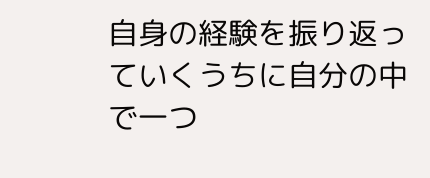自身の経験を振り返っていくうちに自分の中で一つ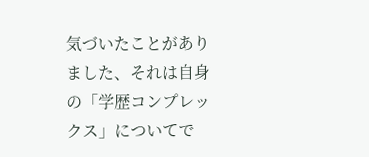気づいたことがありました、それは自身の「学歴コンプレックス」についてで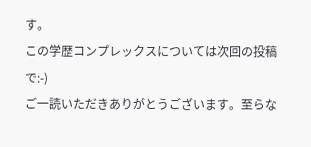す。
この学歴コンプレックスについては次回の投稿で:-)
ご一読いただきありがとうございます。至らな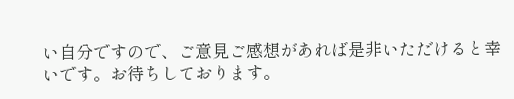い自分ですので、ご意見ご感想があれば是非いただけると幸いです。お待ちしております。